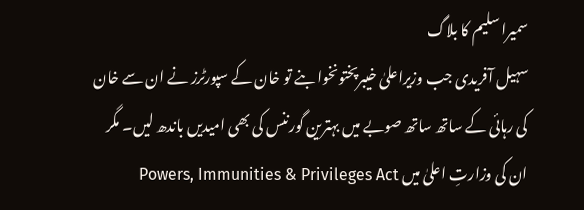سمیرا سلیم کا بلاگ
سہیل آفریدی جب وزیراعلیٰ خیبرپختونخوا بنے تو خان کے سپورٹرز نے ان سے خان کی رہائی کے ساتھ ساتھ صوبے میں بہترین گورننس کی بھی امیدیں باندھ لیں۔ مگر ان کی وزارتِ اعلیٰ میں Powers, Immunities & Privileges Act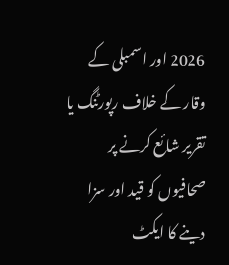2026 اور اسمبلی کے وقار کے خلاف رپورٹنگ یا تقریر شائع کرنے پر صحافیوں کو قید اور سزا دینے کا ایکٹ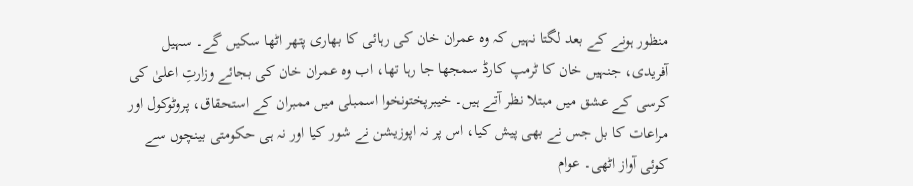منظور ہونے کے بعد لگتا نہیں کہ وہ عمران خان کی رہائی کا بھاری پتھر اٹھا سکیں گے۔ سہیل آفریدی، جنہیں خان کا ٹرمپ کارڈ سمجھا جا رہا تھا، اب وہ عمران خان کی بجائے وزارتِ اعلیٰ کی کرسی کے عشق میں مبتلا نظر آتے ہیں۔ خیبرپختونخوا اسمبلی میں ممبران کے استحقاق، پروٹوکول اور مراعات کا بل جس نے بھی پیش کیا، اس پر نہ اپوزیشن نے شور کیا اور نہ ہی حکومتی بینچوں سے کوئی آواز اٹھی۔ عوام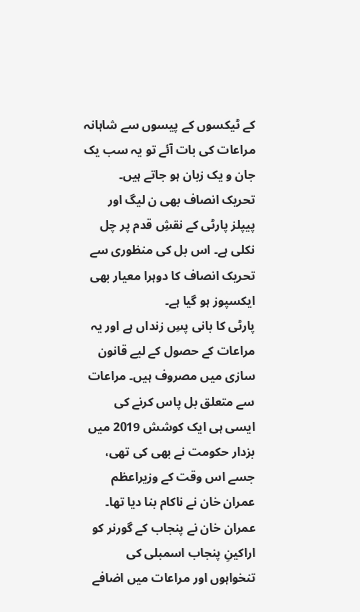کے ٹیکسوں کے پیسوں سے شاہانہ مراعات کی بات آئے تو یہ سب یک جان و یک زبان ہو جاتے ہیں۔ تحریک انصاف بھی ن لیگ اور پیپلز پارٹی کے نقشِ قدم پر چل نکلی ہے۔ اس بل کی منظوری سے تحریک انصاف کا دوہرا معیار بھی ایکسپوز ہو گیا ہے۔
پارٹی کا بانی پسِ زنداں ہے اور یہ مراعات کے حصول کے لیے قانون سازی میں مصروف ہیں۔ مراعات سے متعلق بل پاس کرنے کی ایسی ہی ایک کوشش 2019 میں بزدار حکومت نے بھی کی تھی، جسے اس وقت کے وزیراعظم عمران خان نے ناکام بنا دیا تھا۔ عمران خان نے پنجاب کے گورنر کو اراکینِ پنجاب اسمبلی کی تنخواہوں اور مراعات میں اضافے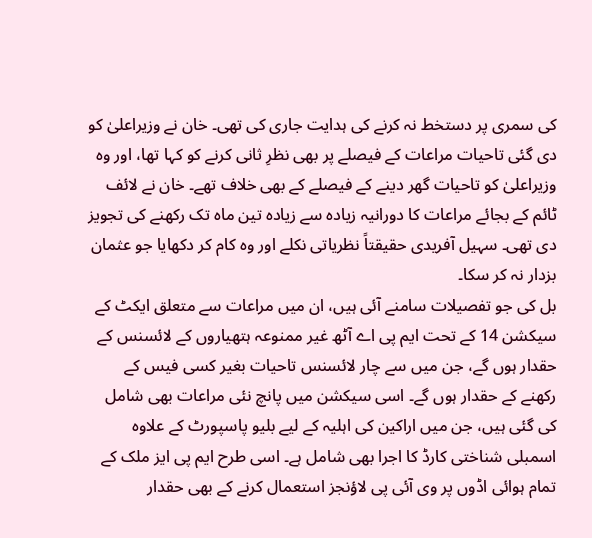کی سمری پر دستخط نہ کرنے کی ہدایت جاری کی تھی۔ خان نے وزیراعلیٰ کو دی گئی تاحیات مراعات کے فیصلے پر بھی نظرِ ثانی کرنے کو کہا تھا، اور وہ وزیراعلیٰ کو تاحیات گھر دینے کے فیصلے کے بھی خلاف تھے۔ خان نے لائف ٹائم کے بجائے مراعات کا دورانیہ زیادہ سے زیادہ تین ماہ تک رکھنے کی تجویز دی تھی۔ سہیل آفریدی حقیقتاً نظریاتی نکلے اور وہ کام کر دکھایا جو عثمان بزدار نہ کر سکا۔
بل کی جو تفصیلات سامنے آئی ہیں، ان میں مراعات سے متعلق ایکٹ کے سیکشن 14 کے تحت ایم پی اے آٹھ غیر ممنوعہ ہتھیاروں کے لائسنس کے حقدار ہوں گے، جن میں سے چار لائسنس تاحیات بغیر کسی فیس کے رکھنے کے حقدار ہوں گے۔ اسی سیکشن میں پانچ نئی مراعات بھی شامل کی گئی ہیں، جن میں اراکین کی اہلیہ کے لیے بلیو پاسپورٹ کے علاوہ اسمبلی شناختی کارڈ کا اجرا بھی شامل ہے۔ اسی طرح ایم پی ایز ملک کے تمام ہوائی اڈوں پر وی آئی پی لاؤنجز استعمال کرنے کے بھی حقدار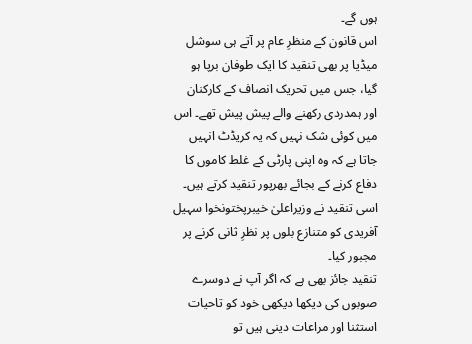ہوں گے۔
اس قانون کے منظرِ عام پر آتے ہی سوشل میڈیا پر بھی تنقید کا ایک طوفان برپا ہو گیا، جس میں تحریک انصاف کے کارکنان اور ہمدردی رکھنے والے پیش پیش تھے۔ اس میں کوئی شک نہیں کہ یہ کریڈٹ انہیں جاتا ہے کہ وہ اپنی پارٹی کے غلط کاموں کا دفاع کرنے کے بجائے بھرپور تنقید کرتے ہیں۔ اسی تنقید نے وزیراعلیٰ خیبرپختونخوا سہیل آفریدی کو متنازع بلوں پر نظرِ ثانی کرنے پر مجبور کیا۔
تنقید جائز بھی ہے کہ اگر آپ نے دوسرے صوبوں کی دیکھا دیکھی خود کو تاحیات استثنا اور مراعات دینی ہیں تو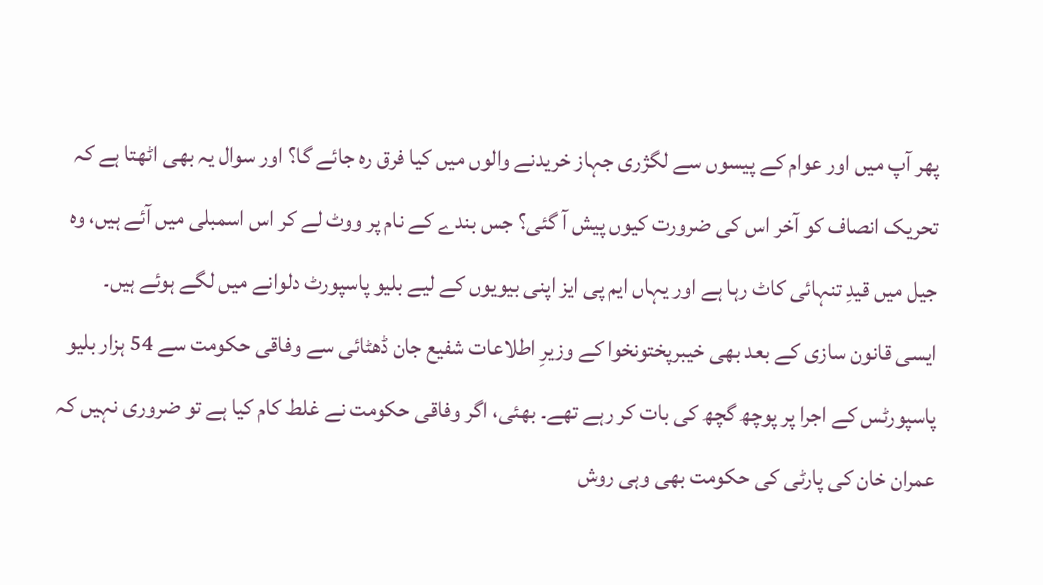پھر آپ میں اور عوام کے پیسوں سے لگژری جہاز خریدنے والوں میں کیا فرق رہ جائے گا؟ اور سوال یہ بھی اٹھتا ہے کہ تحریک انصاف کو آخر اس کی ضرورت کیوں پیش آ گئی؟ جس بندے کے نام پر ووٹ لے کر اس اسمبلی میں آئے ہیں، وہ جیل میں قیدِ تنہائی کاٹ رہا ہے اور یہاں ایم پی ایز اپنی بیویوں کے لیے بلیو پاسپورٹ دلوانے میں لگے ہوئے ہیں۔
ایسی قانون سازی کے بعد بھی خیبرپختونخوا کے وزیرِ اطلاعات شفیع جان ڈھٹائی سے وفاقی حکومت سے 54 ہزار بلیو پاسپورٹس کے اجرا پر پوچھ گچھ کی بات کر رہے تھے۔ بھئی، اگر وفاقی حکومت نے غلط کام کیا ہے تو ضروری نہیں کہ عمران خان کی پارٹی کی حکومت بھی وہی روش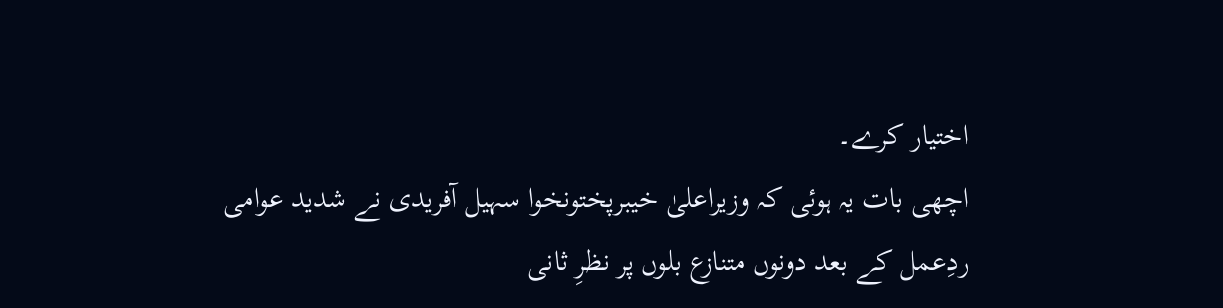اختیار کرے۔
اچھی بات یہ ہوئی کہ وزیراعلیٰ خیبرپختونخوا سہیل آفریدی نے شدید عوامی ردِعمل کے بعد دونوں متنازع بلوں پر نظرِ ثانی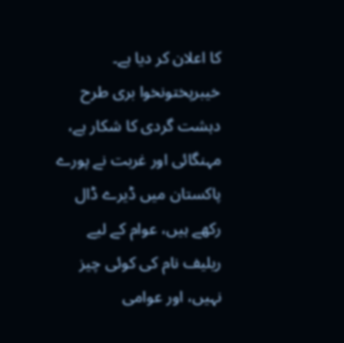کا اعلان کر دیا ہے۔ خیبرپختونخوا بری طرح دہشت گردی کا شکار ہے، مہنگائی اور غربت نے پورے پاکستان میں ڈیرے ڈال رکھے ہیں، عوام کے لیے ریلیف نام کی کوئی چیز نہیں، اور عوامی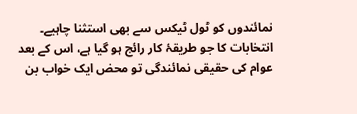نمائندوں کو ٹول ٹیکس سے بھی استثنا چاہیے۔
انتخابات کا جو طریقۂ کار رائج ہو گیا ہے، اس کے بعد عوام کی حقیقی نمائندگی تو محض ایک خواب بن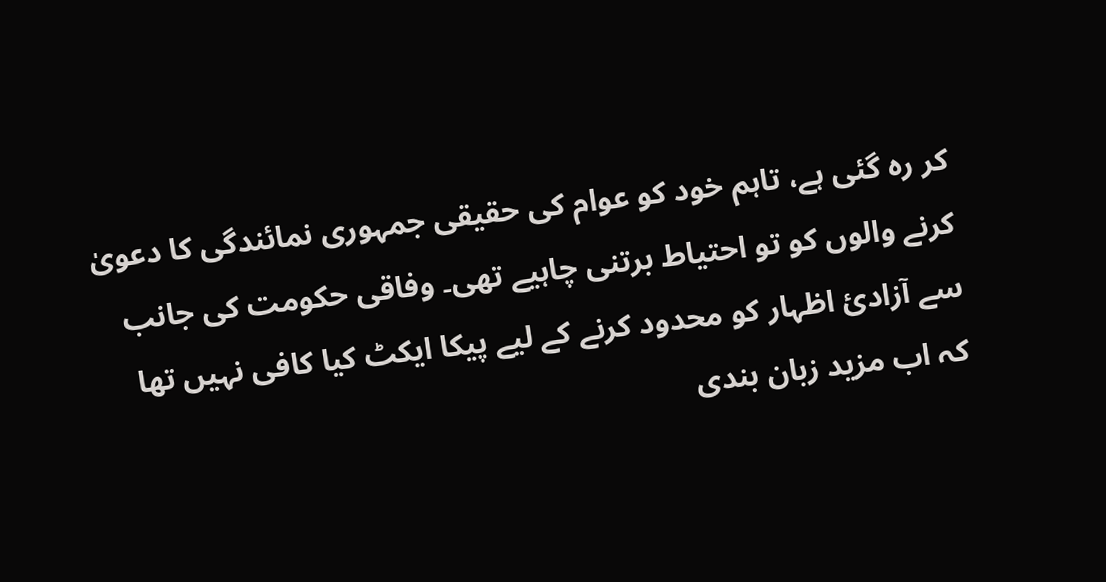کر رہ گئی ہے، تاہم خود کو عوام کی حقیقی جمہوری نمائندگی کا دعویٰ کرنے والوں کو تو احتیاط برتنی چاہیے تھی۔ وفاقی حکومت کی جانب سے آزادیٔ اظہار کو محدود کرنے کے لیے پیکا ایکٹ کیا کافی نہیں تھا کہ اب مزید زبان بندی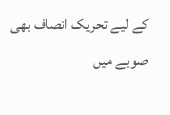کے لیے تحریک انصاف بھی صوبے میں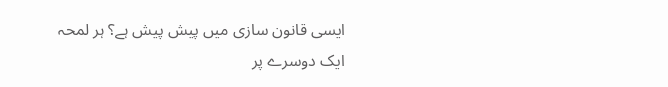ایسی قانون سازی میں پیش پیش ہے؟ ہر لمحہ ایک دوسرے پر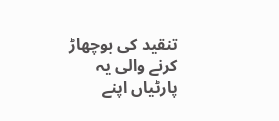تنقید کی بوچھاڑ کرنے والی یہ پارٹیاں اپنے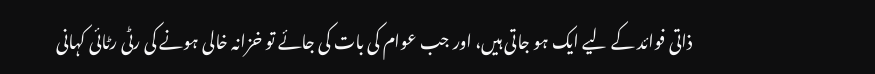ذاتی فوائد کے لیے ایک ہو جاتی ہیں، اور جب عوام کی بات کی جائے تو خزانہ خالی ہونے کی رٹی رٹائی کہانی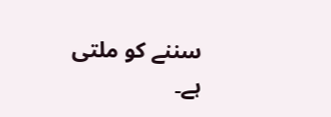سننے کو ملتی ہے۔